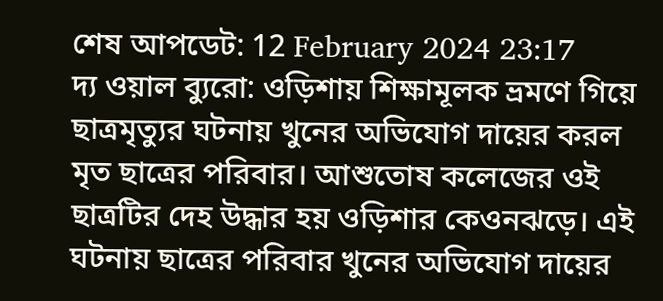শেষ আপডেট: 12 February 2024 23:17
দ্য ওয়াল ব্যুরো: ওড়িশায় শিক্ষামূলক ভ্রমণে গিয়ে ছাত্রমৃত্যুর ঘটনায় খুনের অভিযোগ দায়ের করল মৃত ছাত্রের পরিবার। আশুতোষ কলেজের ওই ছাত্রটির দেহ উদ্ধার হয় ওড়িশার কেওনঝড়ে। এই ঘটনায় ছাত্রের পরিবার খুনের অভিযোগ দায়ের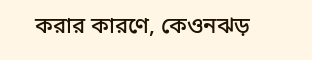করার কারণে, কেওনঝড়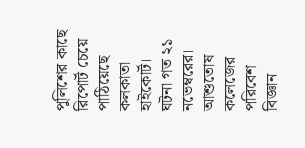পুলিশের কাছে রিপোর্ট চেয়ে পাঠিয়েছে কলকাতা হাইকোর্ট।
ঘটনা গত ২১ নভেম্বরের। আশুতোষ কলেজের পরিবেশ বিজ্ঞান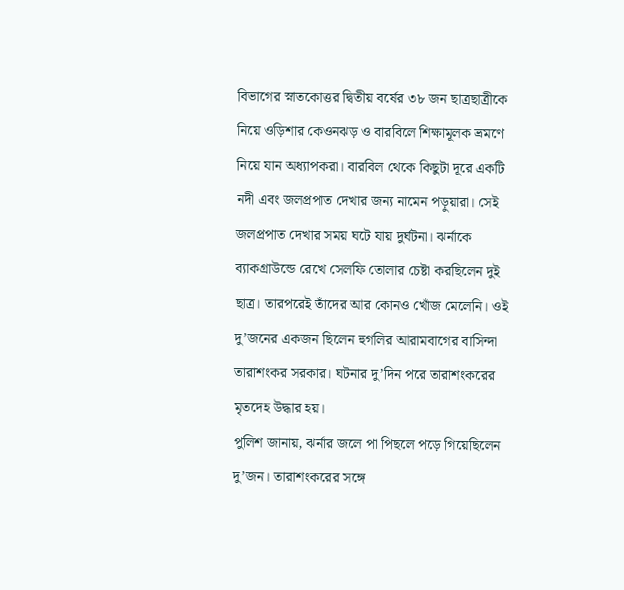বিভাগের স্নাতকোত্তর দ্বিতীয় বর্ষের ৩৮ জন ছাত্রছাত্রীকে নিয়ে ওড়িশার কেওনঝড় ও বারবিলে শিক্ষামূলক ভ্রমণে নিয়ে যান অধ্যাপকরা। বারবিল থেকে কিছুটা দূরে একটি নদী এবং জলপ্রপাত দেখার জন্য নামেন পড়ুয়ারা। সেই জলপ্রপাত দেখার সময় ঘটে যায় দুর্ঘটনা। ঝর্নাকে ব্যাকগ্রাউন্ডে রেখে সেলফি তোলার চেষ্টা করছিলেন দুই ছাত্র। তারপরেই তাঁদের আর কোনও খোঁজ মেলেনি। ওই দু’জনের একজন ছিলেন হুগলির আরামবাগের বাসিন্দা তারাশংকর সরকার। ঘটনার দু’দিন পরে তারাশংকরের মৃতদেহ উদ্ধার হয়।
পুলিশ জানায়, ঝর্নার জলে পা পিছলে পড়ে গিয়েছিলেন দু’জন। তারাশংকরের সঙ্গে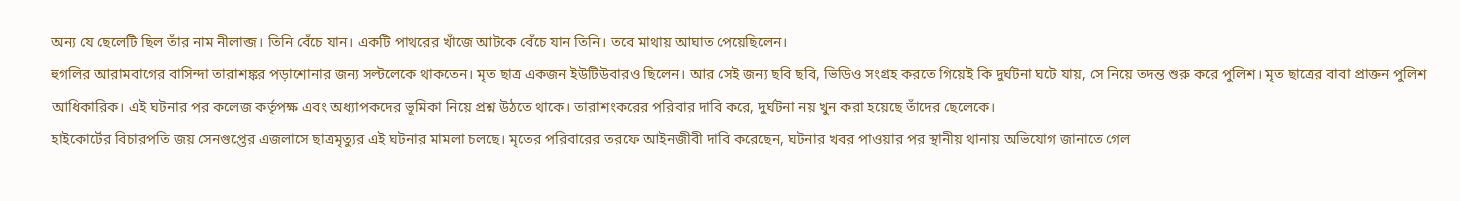অন্য যে ছেলেটি ছিল তাঁর নাম নীলাব্জ। তিনি বেঁচে যান। একটি পাথরের খাঁজে আটকে বেঁচে যান তিনি। তবে মাথায় আঘাত পেয়েছিলেন।
হুগলির আরামবাগের বাসিন্দা তারাশঙ্কর পড়াশোনার জন্য সল্টলেকে থাকতেন। মৃত ছাত্র একজন ইউটিউবারও ছিলেন। আর সেই জন্য ছবি ছবি, ভিডিও সংগ্রহ করতে গিয়েই কি দুর্ঘটনা ঘটে যায়, সে নিয়ে তদন্ত শুরু করে পুলিশ। মৃত ছাত্রের বাবা প্রাক্তন পুলিশ আধিকারিক। এই ঘটনার পর কলেজ কর্তৃপক্ষ এবং অধ্যাপকদের ভূমিকা নিয়ে প্রশ্ন উঠতে থাকে। তারাশংকরের পরিবার দাবি করে, দুর্ঘটনা নয় খুন করা হয়েছে তাঁদের ছেলেকে।
হাইকোর্টের বিচারপতি জয় সেনগুপ্তের এজলাসে ছাত্রমৃত্যুর এই ঘটনার মামলা চলছে। মৃতের পরিবারের তরফে আইনজীবী দাবি করেছেন, ঘটনার খবর পাওয়ার পর স্থানীয় থানায় অভিযোগ জানাতে গেল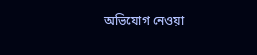অভিযোগ নেওয়া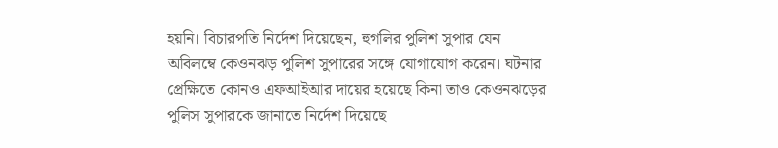হয়নি। বিচারপতি নির্দেশ দিয়েছেন, হুগলির পুলিশ সুপার যেন অবিলম্বে কেওনঝড় পুলিশ সুপারের সঙ্গে যোগাযোগ করেন। ঘটনার প্রেক্ষিতে কোনও এফআইআর দায়ের হয়েছে কিনা তাও কেওনঝড়ের পুলিস সুপারকে জানাতে নির্দেশ দিয়েছে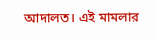আদালত। এই মামলার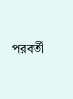পরবর্তী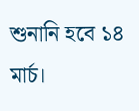শুনানি হবে ১৪ মার্চ।